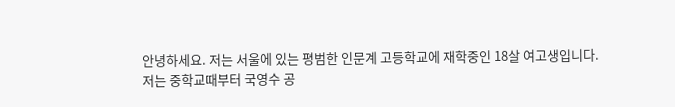안녕하세요. 저는 서울에 있는 평범한 인문계 고등학교에 재학중인 18살 여고생입니다.
저는 중학교때부터 국영수 공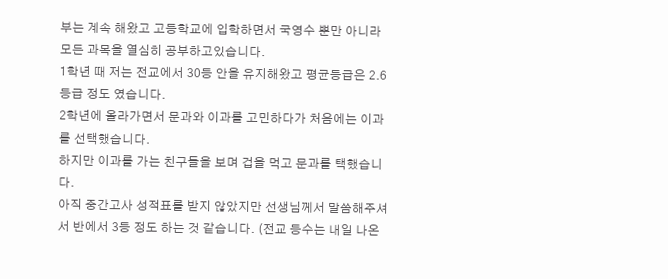부는 계속 해왔고 고등학교에 입학하면서 국영수 뿐만 아니라 모든 과목을 열심히 공부하고있습니다.
1학년 때 저는 전교에서 30등 안을 유지해왔고 평균등급은 2.6등급 정도 였습니다.
2학년에 올라가면서 문과와 이과를 고민하다가 처음에는 이과를 선택했습니다.
하지만 이과를 가는 친구들을 보며 겁을 먹고 문과를 택했습니다.
아직 중간고사 성적표를 받지 않았지만 선생님께서 말씀해주셔서 반에서 3등 정도 하는 것 같습니다. (전교 등수는 내일 나온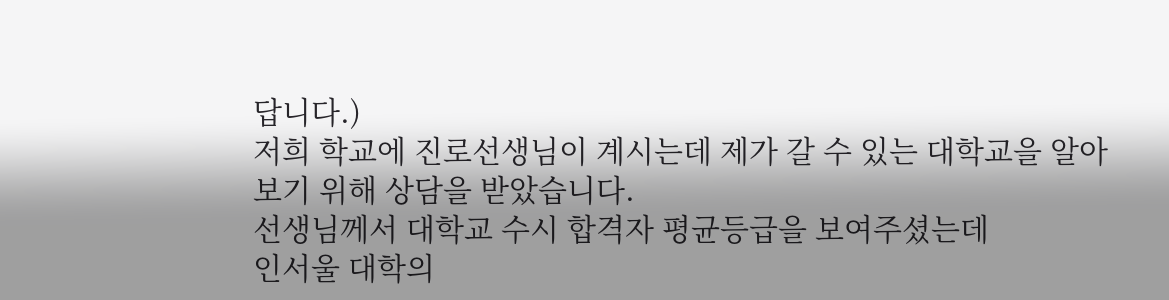답니다.)
저희 학교에 진로선생님이 계시는데 제가 갈 수 있는 대학교을 알아보기 위해 상담을 받았습니다.
선생님께서 대학교 수시 합격자 평균등급을 보여주셨는데
인서울 대학의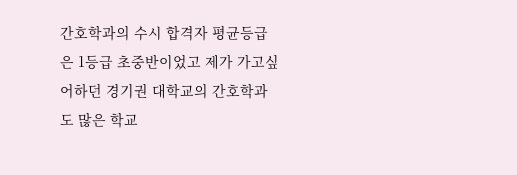간호학과의 수시 합격자 평균등급은 1등급 초중반이었고 제가 가고싶어하던 경기권 대학교의 간호학과도 많은 학교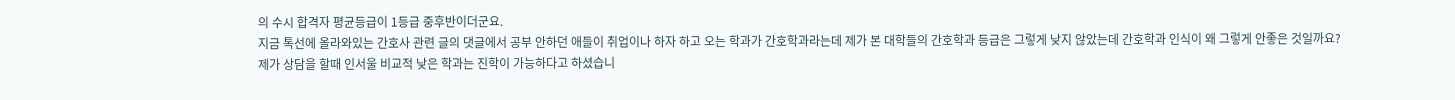의 수시 합격자 평균등급이 1등급 중후반이더군요.
지금 톡선에 올라와있는 간호사 관련 글의 댓글에서 공부 안하던 애들이 취업이나 하자 하고 오는 학과가 간호학과라는데 제가 본 대학들의 간호학과 등급은 그렇게 낮지 않았는데 간호학과 인식이 왜 그렇게 안좋은 것일까요?
제가 상담을 할때 인서울 비교적 낮은 학과는 진학이 가능하다고 하셨습니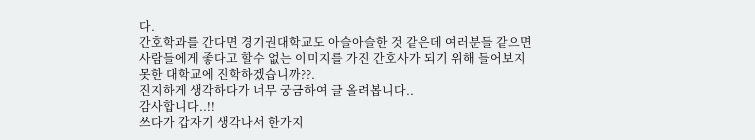다.
간호학과를 간다면 경기권대학교도 아슬아슬한 것 같은데 여러분들 같으면 사람들에게 좋다고 할수 없는 이미지를 가진 간호사가 되기 위해 들어보지 못한 대학교에 진학하겠습니까??.
진지하게 생각하다가 너무 궁금하여 글 올려봅니다..
감사합니다..!!
쓰다가 갑자기 생각나서 한가지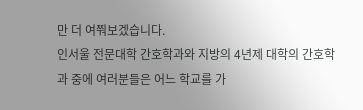만 더 여쭤보겠습니다.
인서울 전문대학 간호학과와 지방의 4년제 대학의 간호학과 중에 여러분들은 어느 학교를 가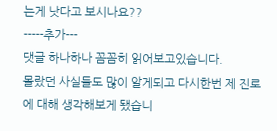는게 낫다고 보시나요??
-----추가---
댓글 하나하나 꼼꼼히 읽어보고있습니다.
몰랐던 사실들도 많이 알게되고 다시한번 제 진로에 대해 생각해보게 됐습니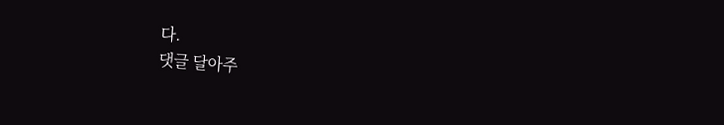다.
댓글 달아주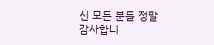신 모든 분들 정말 감사합니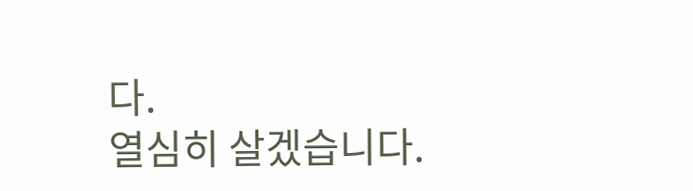다.
열심히 살겠습니다.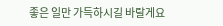좋은 일만 가득하시길 바랄게요